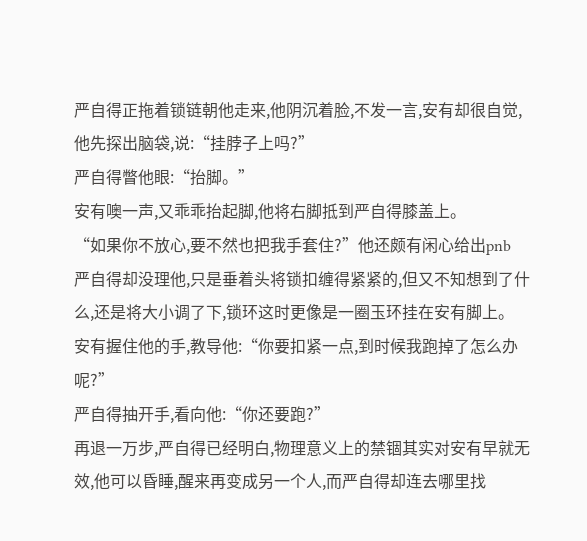严自得正拖着锁链朝他走来,他阴沉着脸,不发一言,安有却很自觉,他先探出脑袋,说:“挂脖子上吗?”
严自得瞥他眼:“抬脚。”
安有噢一声,又乖乖抬起脚,他将右脚抵到严自得膝盖上。
“如果你不放心,要不然也把我手套住?”他还颇有闲心给出pnb
严自得却没理他,只是垂着头将锁扣缠得紧紧的,但又不知想到了什么,还是将大小调了下,锁环这时更像是一圈玉环挂在安有脚上。
安有握住他的手,教导他:“你要扣紧一点,到时候我跑掉了怎么办呢?”
严自得抽开手,看向他:“你还要跑?”
再退一万步,严自得已经明白,物理意义上的禁锢其实对安有早就无效,他可以昏睡,醒来再变成另一个人,而严自得却连去哪里找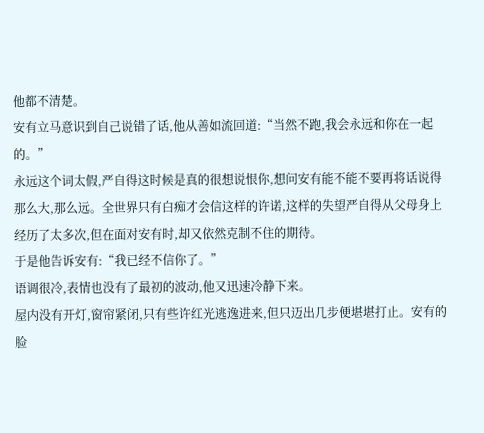他都不清楚。
安有立马意识到自己说错了话,他从善如流回道:“当然不跑,我会永远和你在一起的。”
永远这个词太假,严自得这时候是真的很想说恨你,想问安有能不能不要再将话说得那么大,那么远。全世界只有白痴才会信这样的许诺,这样的失望严自得从父母身上经历了太多次,但在面对安有时,却又依然克制不住的期待。
于是他告诉安有:“我已经不信你了。”
语调很冷,表情也没有了最初的波动,他又迅速冷静下来。
屋内没有开灯,窗帘紧闭,只有些许红光逃逸进来,但只迈出几步便堪堪打止。安有的脸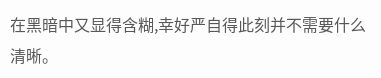在黑暗中又显得含糊,幸好严自得此刻并不需要什么清晰。